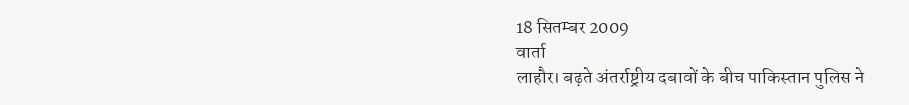18 सितम्बर 2009
वार्ता
लाहौर। बढ़ते अंतर्राष्ट्रीय दबावों के बीच पाकिस्तान पुलिस ने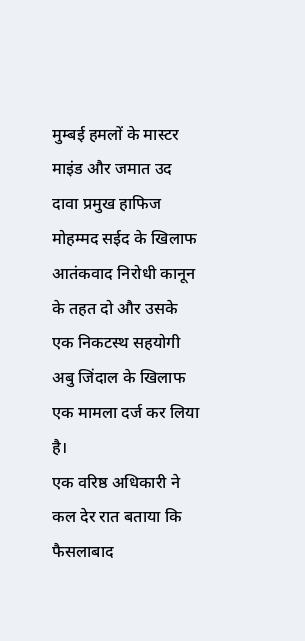मुम्बई हमलों के मास्टर माइंड और जमात उद दावा प्रमुख हाफिज मोहम्मद सईद के खिलाफ आतंकवाद निरोधी कानून के तहत दो और उसके एक निकटस्थ सहयोगी अबु जिंदाल के खिलाफ एक मामला दर्ज कर लिया है।
एक वरिष्ठ अधिकारी ने कल देर रात बताया कि फैसलाबाद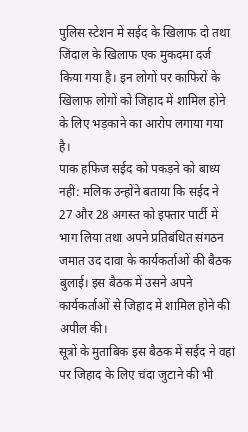पुलिस स्टेशन में सईद के खिलाफ दो तथा जिंदाल के खिलाफ एक मुकदमा दर्ज किया गया है। इन लोगों पर काफिरों के खिलाफ लोगों को जिहाद में शामिल होने के लिए भड़काने का आरोप लगाया गया है।
पाक हफिज सईद को पकड़ने को बाध्य नहीं: मलिक उन्होंने बताया कि सईद ने 27 और 28 अगस्त को इफ्तार पार्टी में भाग लिया तथा अपने प्रतिबंधित संगठन जमात उद दावा के कार्यकर्ताओं की बैठक बुलाई। इस बैठक में उसने अपने कार्यकर्ताओं से जिहाद में शामिल होने की अपील की।
सूत्रों के मुताबिक इस बैठक में सईद ने वहां पर जिहाद के लिए चंदा जुटाने की भी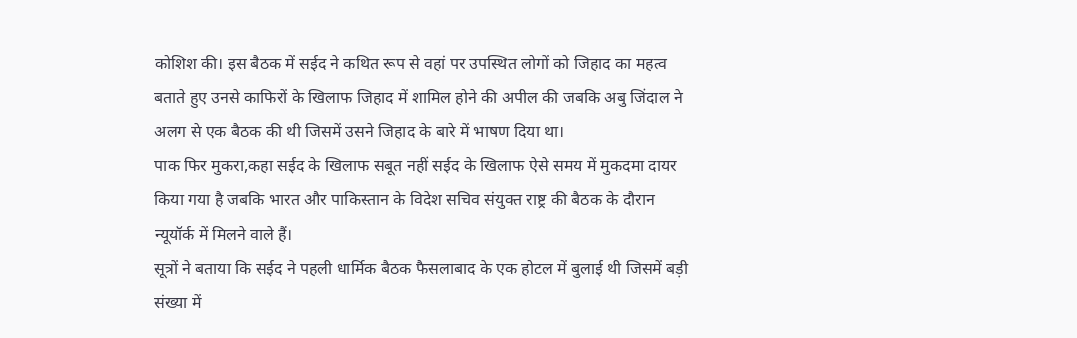कोशिश की। इस बैठक में सईद ने कथित रूप से वहां पर उपस्थित लोगों को जिहाद का महत्व बताते हुए उनसे काफिरों के खिलाफ जिहाद में शामिल होने की अपील की जबकि अबु जिंदाल ने अलग से एक बैठक की थी जिसमें उसने जिहाद के बारे में भाषण दिया था।
पाक फिर मुकरा,कहा सईद के खिलाफ सबूत नहीं सईद के खिलाफ ऐसे समय में मुकदमा दायर किया गया है जबकि भारत और पाकिस्तान के विदेश सचिव संयुक्त राष्ट्र की बैठक के दौरान न्यूयॉर्क में मिलने वाले हैं।
सूत्रों ने बताया कि सईद ने पहली धार्मिक बैठक फैसलाबाद के एक होटल में बुलाई थी जिसमें बड़ी संख्या में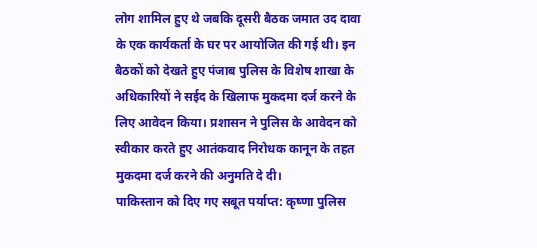लोग शामिल हुए थे जबकि दूसरी बैठक जमात उद दावा के एक कार्यकर्ता के घर पर आयोजित की गई थी। इन बैठकों को देखते हुए पंजाब पुलिस के विशेष शाखा के अधिकारियों ने सईद के खिलाफ मुकदमा दर्ज करने के लिए आवेदन किया। प्रशासन ने पुलिस के आवेदन को स्वीकार करते हुए आतंकवाद निरोधक कानून के तहत मुकदमा दर्ज करने की अनुमति दे दी।
पाकिस्तान को दिए गए सबूत पर्याप्त: कृष्णा पुलिस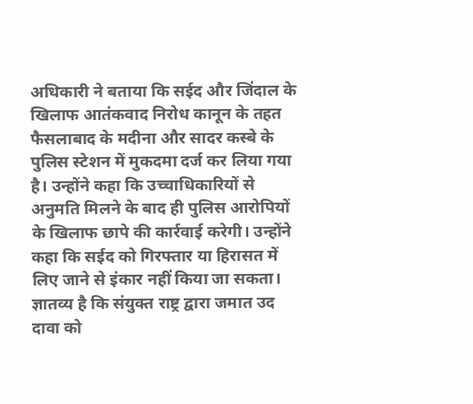अधिकारी ने बताया कि सईद और जिंदाल के खिलाफ आतंकवाद निरोध कानून के तहत फैसलाबाद के मदीना और सादर कस्बे के पुलिस स्टेशन में मुकदमा दर्ज कर लिया गया है। उन्होंने कहा कि उच्चाधिकारियों से अनुमति मिलने के बाद ही पुलिस आरोपियों के खिलाफ छापे की कार्रवाई करेगी। उन्होंने कहा कि सईद को गिरफ्तार या हिरासत में लिए जाने से इंकार नहीं किया जा सकता।
ज्ञातव्य है कि संयुक्त राष्ट्र द्वारा जमात उद दावा को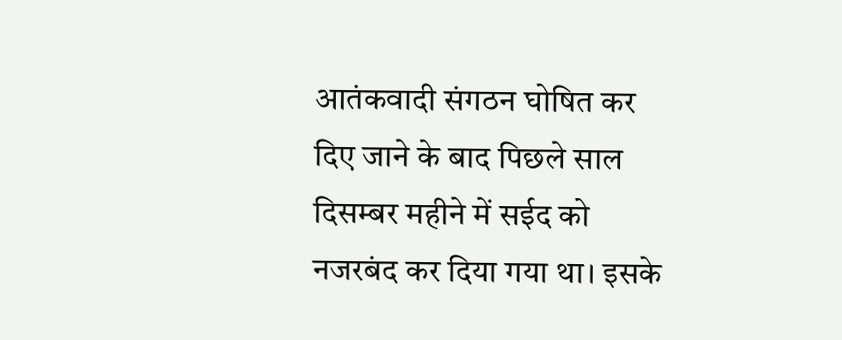आतंकवादी संगठन घोषित कर दिए जाने के बाद पिछले साल दिसम्बर महीने में सईद को नजरबंद कर दिया गया था। इसके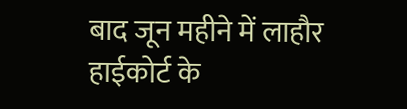बाद जून महीने में लाहौर हाईकोर्ट के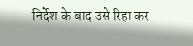निर्देश के बाद उसे रिहा कर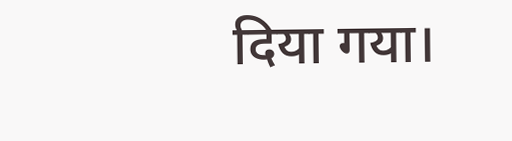दिया गया।